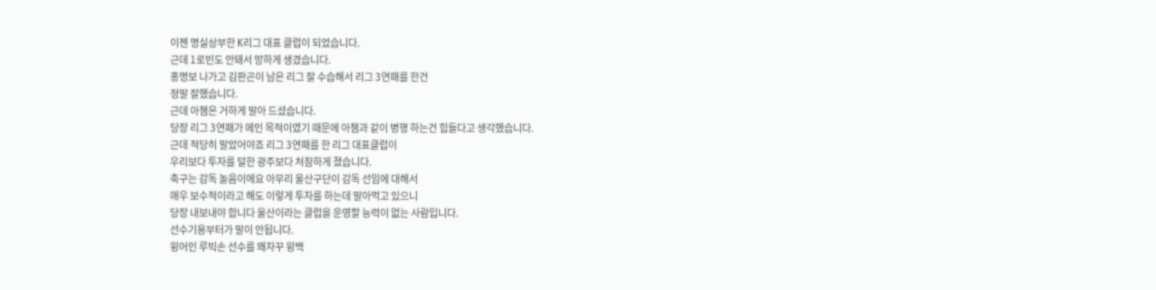이젠 명실상부한 K리그 대표 클럽이 되었습니다.
근데 1로빈도 안돼서 망하게 생겼습니다.
홍명보 나가고 김판곤이 남은 리그 잘 수습해서 리그 3연패를 한건
정말 잘했습니다.
근데 아챔은 거하게 말아 드셨습니다.
당장 리그 3연패가 메인 목적이였기 때문에 아챔과 같이 병행 하는건 힘들다고 생각했습니다.
근데 적당히 말았어야죠 리그 3연패를 한 리그 대표클럽이
우리보다 투자를 덜한 광주보다 처참하게 졌습니다.
축구는 감독 놀음이에요 아무리 울산구단이 감독 선임에 대해서
매우 보수적이라고 해도 이렇게 투자를 하는데 말아먹고 있으니
당장 내보내야 합니다 울산이라는 클럽을 운영할 능력이 없는 사람입니다.
선수기용부터가 말이 안됩니다.
윙어인 루빅손 선수를 왜자꾸 윙백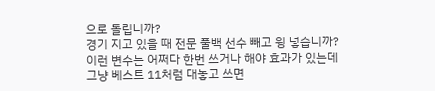으로 돌립니까?
경기 지고 있을 때 전문 풀백 선수 빼고 윙 넣습니까?
이런 변수는 어쩌다 한번 쓰거나 해야 효과가 있는데
그냥 베스트 11처럼 대놓고 쓰면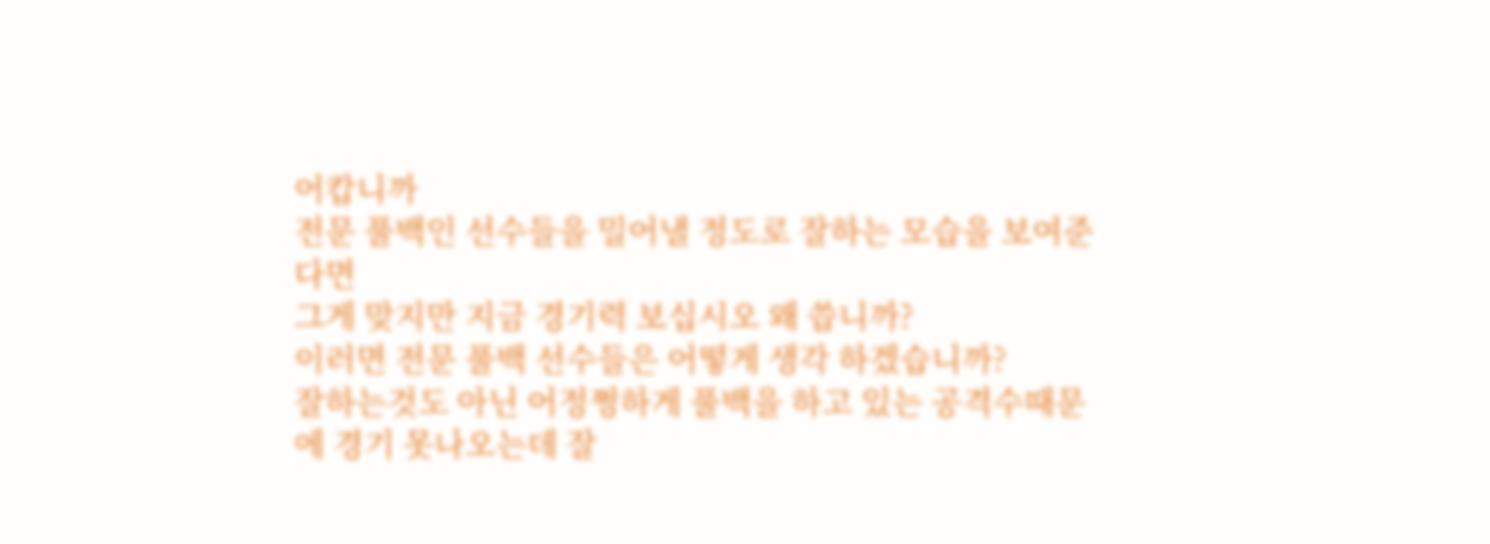어캅니까
전문 풀백인 선수들을 밀어낼 정도로 잘하는 모습을 보여준다면
그게 맞지만 지금 경기력 보십시오 왜 씁니까?
이러면 전문 풀백 선수들은 어떻게 생각 하겠습니까?
잘하는것도 아닌 어정쩡하게 풀백을 하고 있는 공격수때문에 경기 못나오는데 잘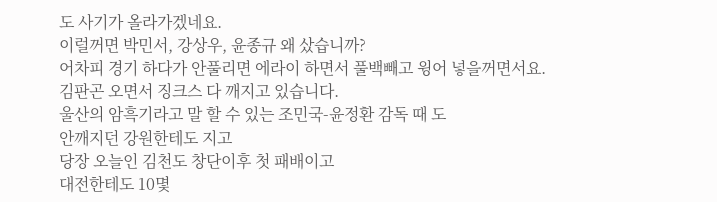도 사기가 올라가겠네요.
이럴꺼면 박민서, 강상우, 윤종규 왜 샀습니까?
어차피 경기 하다가 안풀리면 에라이 하면서 풀백빼고 윙어 넣을꺼면서요.
김판곤 오면서 징크스 다 깨지고 있습니다.
울산의 암흑기라고 말 할 수 있는 조민국-윤정환 감독 때 도
안깨지던 강원한테도 지고
당장 오늘인 김천도 창단이후 첫 패배이고
대전한테도 10몇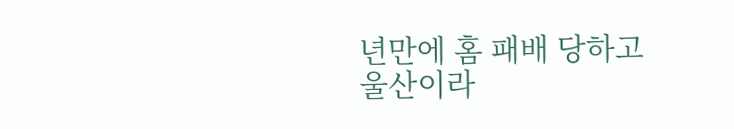년만에 홈 패배 당하고
울산이라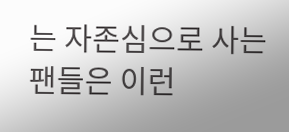는 자존심으로 사는 팬들은 이런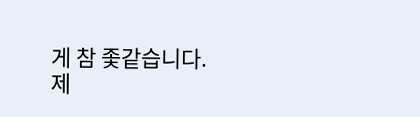게 참 좇같습니다.
제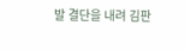발 결단을 내려 김판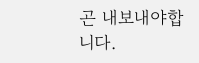곤 내보내야합니다.